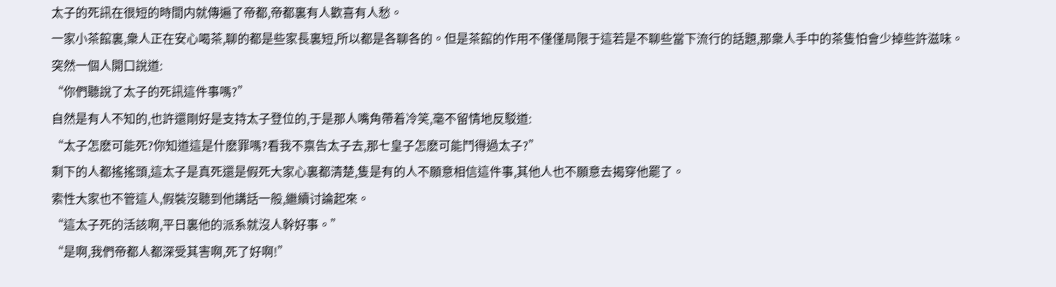太子的死訊在很短的時間内就傳遍了帝都,帝都裏有人歡喜有人愁。
一家小茶館裏,衆人正在安心喝茶,聊的都是些家長裏短,所以都是各聊各的。但是茶館的作用不僅僅局限于這若是不聊些當下流行的話題,那衆人手中的茶隻怕會少掉些許滋味。
突然一個人開口說道:
“你們聽說了太子的死訊這件事嗎?”
自然是有人不知的,也許還剛好是支持太子登位的,于是那人嘴角帶着冷笑,毫不留情地反駁道:
“太子怎麽可能死?你知道這是什麽罪嗎?看我不禀告太子去,那七皇子怎麽可能鬥得過太子?”
剩下的人都搖搖頭,這太子是真死還是假死大家心裏都清楚,隻是有的人不願意相信這件事,其他人也不願意去揭穿他罷了。
索性大家也不管這人,假裝沒聽到他講話一般,繼續讨論起來。
“這太子死的活該啊,平日裏他的派系就沒人幹好事。”
“是啊,我們帝都人都深受其害啊,死了好啊!”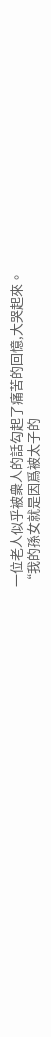一位老人似乎被衆人的話勾起了痛苦的回憶,大哭起來。
“我的孫女就是因爲被太子的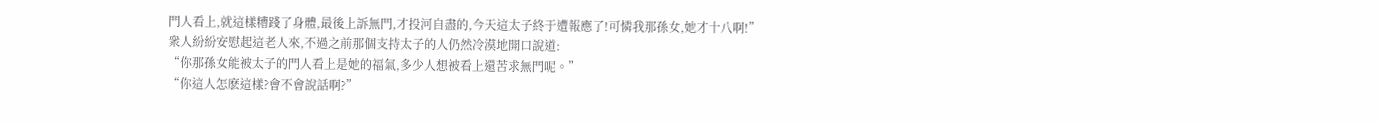門人看上,就這樣糟踐了身體,最後上訴無門,才投河自盡的,今天這太子終于遭報應了!可憐我那孫女,她才十八啊!”
衆人紛紛安慰起這老人來,不過之前那個支持太子的人仍然冷漠地開口說道:
“你那孫女能被太子的門人看上是她的福氣,多少人想被看上還苦求無門呢。”
“你這人怎麽這樣?會不會說話啊?”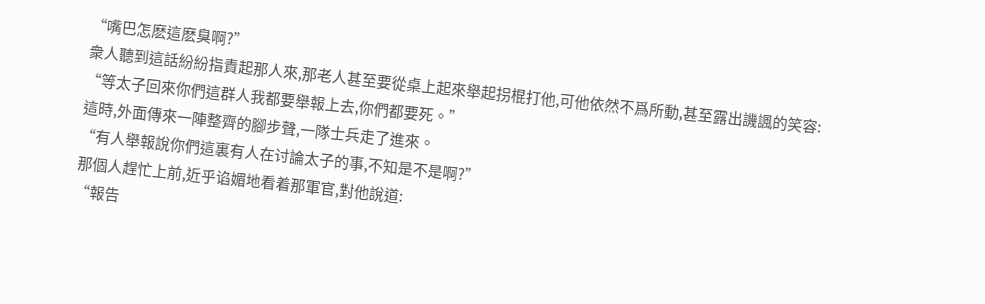“嘴巴怎麽這麽臭啊?”
衆人聽到這話紛紛指責起那人來,那老人甚至要從桌上起來舉起拐棍打他,可他依然不爲所動,甚至露出譏諷的笑容:
“等太子回來你們這群人我都要舉報上去,你們都要死。”
這時,外面傳來一陣整齊的腳步聲,一隊士兵走了進來。
“有人舉報說你們這裏有人在讨論太子的事,不知是不是啊?”
那個人趕忙上前,近乎谄媚地看着那軍官,對他說道:
“報告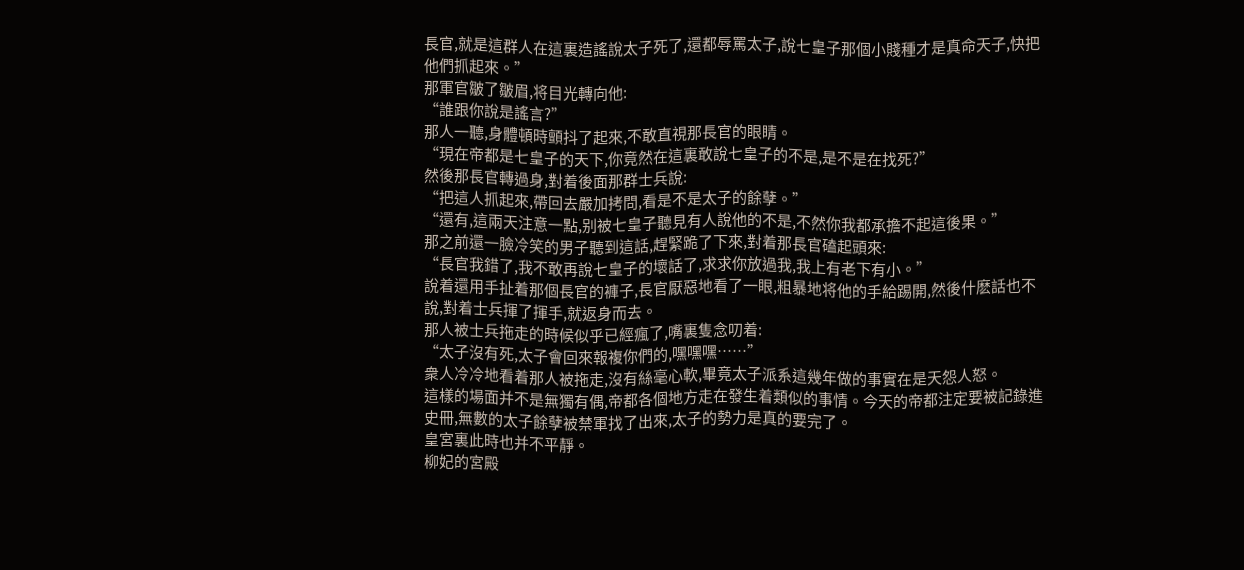長官,就是這群人在這裏造謠說太子死了,還都辱罵太子,說七皇子那個小賤種才是真命天子,快把他們抓起來。”
那軍官皺了皺眉,将目光轉向他:
“誰跟你說是謠言?”
那人一聽,身體頓時顫抖了起來,不敢直視那長官的眼睛。
“現在帝都是七皇子的天下,你竟然在這裏敢說七皇子的不是,是不是在找死?”
然後那長官轉過身,對着後面那群士兵說:
“把這人抓起來,帶回去嚴加拷問,看是不是太子的餘孽。”
“還有,這兩天注意一點,别被七皇子聽見有人說他的不是,不然你我都承擔不起這後果。”
那之前還一臉冷笑的男子聽到這話,趕緊跪了下來,對着那長官磕起頭來:
“長官我錯了,我不敢再說七皇子的壞話了,求求你放過我,我上有老下有小。”
說着還用手扯着那個長官的褲子,長官厭惡地看了一眼,粗暴地将他的手給踢開,然後什麽話也不說,對着士兵揮了揮手,就返身而去。
那人被士兵拖走的時候似乎已經瘋了,嘴裏隻念叨着:
“太子沒有死,太子會回來報複你們的,嘿嘿嘿……”
衆人冷冷地看着那人被拖走,沒有絲毫心軟,畢竟太子派系這幾年做的事實在是天怨人怒。
這樣的場面并不是無獨有偶,帝都各個地方走在發生着類似的事情。今天的帝都注定要被記錄進史冊,無數的太子餘孽被禁軍找了出來,太子的勢力是真的要完了。
皇宮裏此時也并不平靜。
柳妃的宮殿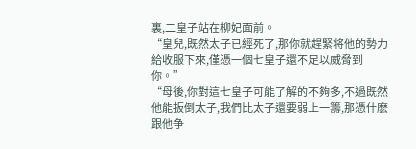裏,二皇子站在柳妃面前。
“皇兒,既然太子已經死了,那你就趕緊将他的勢力給收服下來,僅憑一個七皇子還不足以威脅到你。”
“母後,你對這七皇子可能了解的不夠多,不過既然他能扳倒太子,我們比太子還要弱上一籌,那憑什麽跟他争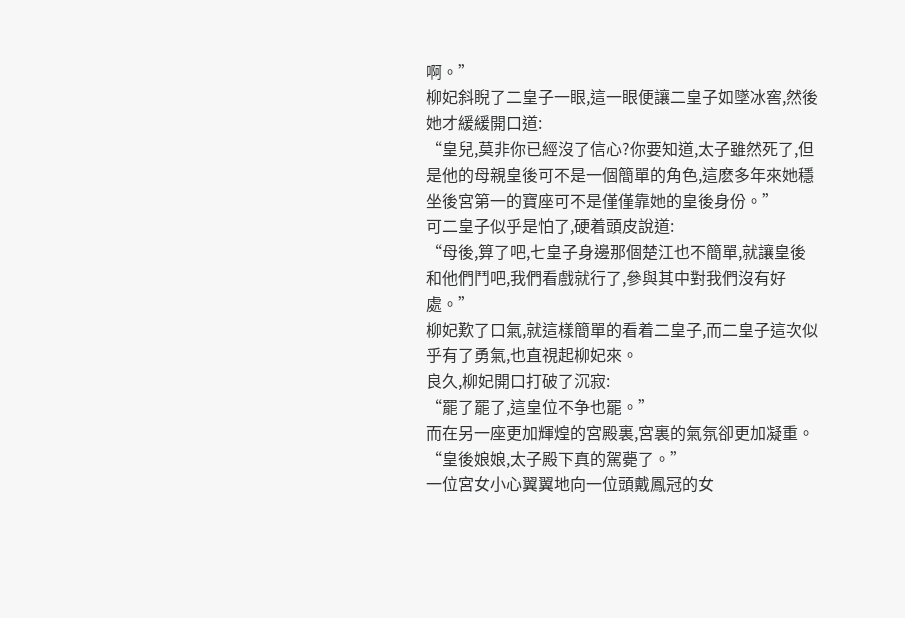啊。”
柳妃斜睨了二皇子一眼,這一眼便讓二皇子如墜冰窖,然後她才緩緩開口道:
“皇兒,莫非你已經沒了信心?你要知道,太子雖然死了,但是他的母親皇後可不是一個簡單的角色,這麽多年來她穩坐後宮第一的寶座可不是僅僅靠她的皇後身份。”
可二皇子似乎是怕了,硬着頭皮說道:
“母後,算了吧,七皇子身邊那個楚江也不簡單,就讓皇後和他們鬥吧,我們看戲就行了,參與其中對我們沒有好處。”
柳妃歎了口氣,就這樣簡單的看着二皇子,而二皇子這次似乎有了勇氣,也直視起柳妃來。
良久,柳妃開口打破了沉寂:
“罷了罷了,這皇位不争也罷。”
而在另一座更加輝煌的宮殿裏,宮裏的氣氛卻更加凝重。
“皇後娘娘,太子殿下真的駕薨了。”
一位宮女小心翼翼地向一位頭戴鳳冠的女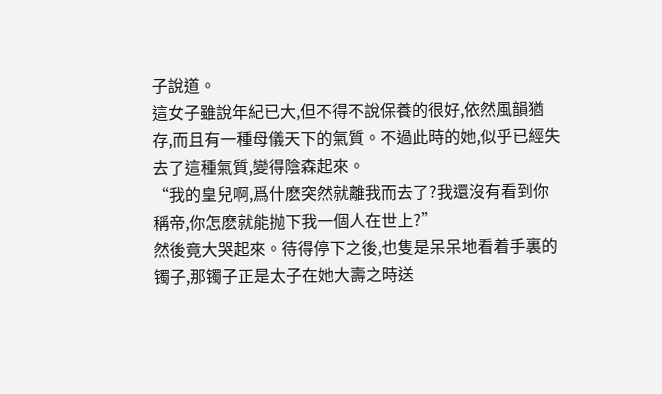子說道。
這女子雖說年紀已大,但不得不說保養的很好,依然風韻猶存,而且有一種母儀天下的氣質。不過此時的她,似乎已經失去了這種氣質,變得陰森起來。
“我的皇兒啊,爲什麽突然就離我而去了?我還沒有看到你稱帝,你怎麽就能抛下我一個人在世上?”
然後竟大哭起來。待得停下之後,也隻是呆呆地看着手裏的镯子,那镯子正是太子在她大壽之時送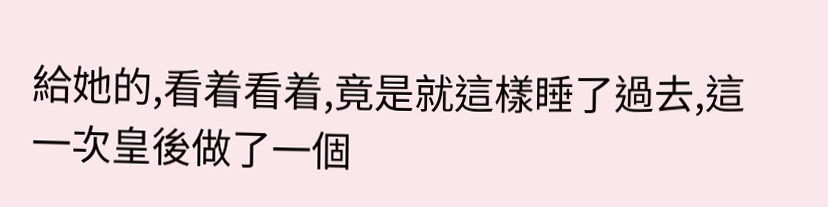給她的,看着看着,竟是就這樣睡了過去,這一次皇後做了一個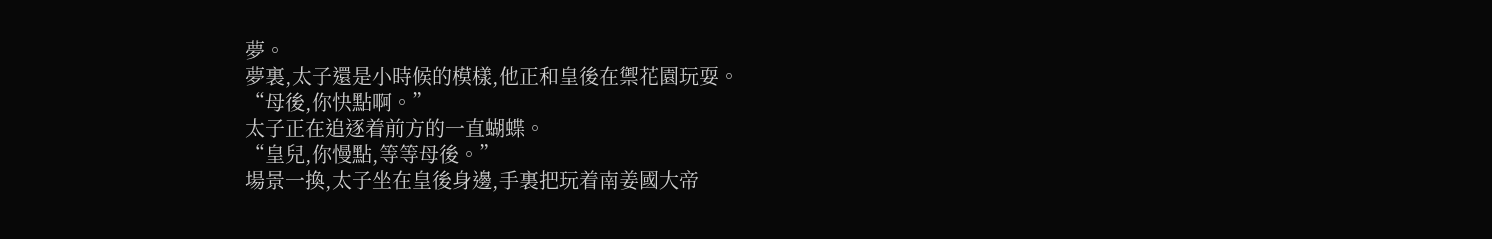夢。
夢裏,太子還是小時候的模樣,他正和皇後在禦花園玩耍。
“母後,你快點啊。”
太子正在追逐着前方的一直蝴蝶。
“皇兒,你慢點,等等母後。”
場景一換,太子坐在皇後身邊,手裏把玩着南姜國大帝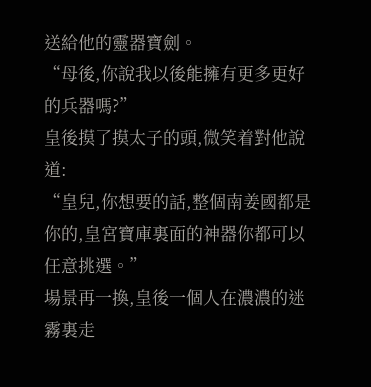送給他的靈器寶劍。
“母後,你說我以後能擁有更多更好的兵器嗎?”
皇後摸了摸太子的頭,微笑着對他說道:
“皇兒,你想要的話,整個南姜國都是你的,皇宮寶庫裏面的神器你都可以任意挑選。”
場景再一換,皇後一個人在濃濃的迷霧裏走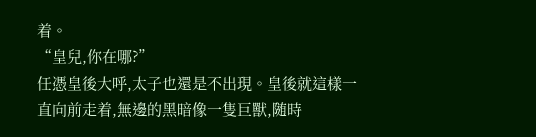着。
“皇兒,你在哪?”
任憑皇後大呼,太子也還是不出現。皇後就這樣一直向前走着,無邊的黑暗像一隻巨獸,随時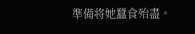準備将她蠶食殆盡。